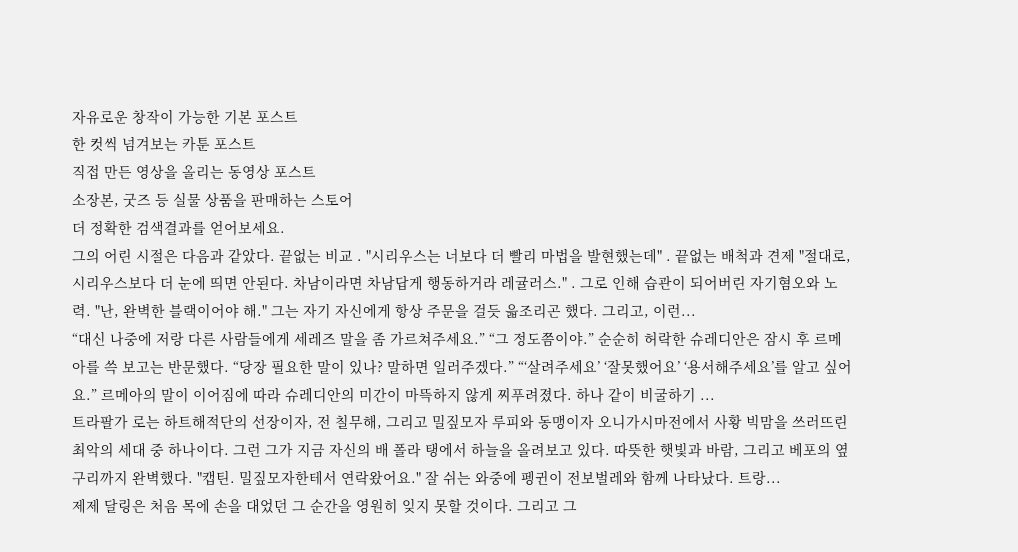자유로운 창작이 가능한 기본 포스트
한 컷씩 넘겨보는 카툰 포스트
직접 만든 영상을 올리는 동영상 포스트
소장본, 굿즈 등 실물 상품을 판매하는 스토어
더 정확한 검색결과를 얻어보세요.
그의 어린 시절은 다음과 같았다. 끝없는 비교 . "시리우스는 너보다 더 빨리 마법을 발현했는데" . 끝없는 배척과 견제 "절대로, 시리우스보다 더 눈에 띄면 안된다. 차남이라면 차남답게 행동하거라 레귤러스." . 그로 인해 습관이 되어버린 자기혐오와 노력. "난, 완벽한 블랙이어야 해." 그는 자기 자신에게 항상 주문을 걸듯 읇조리곤 했다. 그리고, 이런...
“대신 나중에 저랑 다른 사람들에게 세레즈 말을 좀 가르쳐주세요.” “그 정도쯤이야.” 순순히 허락한 슈레디안은 잠시 후 르메아를 쓱 보고는 반문했다. “당장 필요한 말이 있나? 말하면 일러주겠다.” “‘살려주세요’ ‘잘못했어요’ ‘용서해주세요’를 알고 싶어요.” 르메아의 말이 이어짐에 따라 슈레디안의 미간이 마뜩하지 않게 찌푸려졌다. 하나 같이 비굴하기 ...
트라팔가 로는 하트해적단의 선장이자, 전 칠무해, 그리고 밀짚모자 루피와 동맹이자 오니가시마전에서 사황 빅맘을 쓰러뜨린 최악의 세대 중 하나이다. 그런 그가 지금 자신의 배 폴라 탱에서 하늘을 올려보고 있다. 따뜻한 햇빛과 바람, 그리고 베포의 옆구리까지 완벽했다. "캡틴. 밀짚모자한테서 연락왔어요." 잘 쉬는 와중에 펭귄이 전보벌레와 함께 나타났다. 트랑...
제제 달링은 처음 목에 손을 대었던 그 순간을 영원히 잊지 못할 것이다. 그리고 그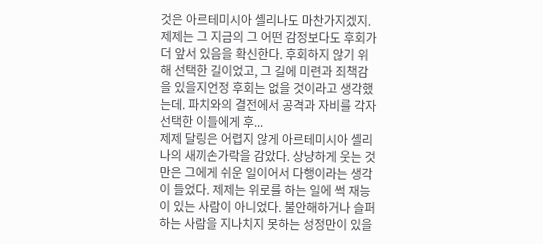것은 아르테미시아 셸리나도 마찬가지겠지. 제제는 그 지금의 그 어떤 감정보다도 후회가 더 앞서 있음을 확신한다. 후회하지 않기 위해 선택한 길이었고, 그 길에 미련과 죄책감을 있을지언정 후회는 없을 것이라고 생각했는데. 파치와의 결전에서 공격과 자비를 각자 선택한 이들에게 후...
제제 달링은 어렵지 않게 아르테미시아 셸리나의 새끼손가락을 감았다. 상냥하게 웃는 것만은 그에게 쉬운 일이어서 다행이라는 생각이 들었다. 제제는 위로를 하는 일에 썩 재능이 있는 사람이 아니었다. 불안해하거나 슬퍼하는 사람을 지나치지 못하는 성정만이 있을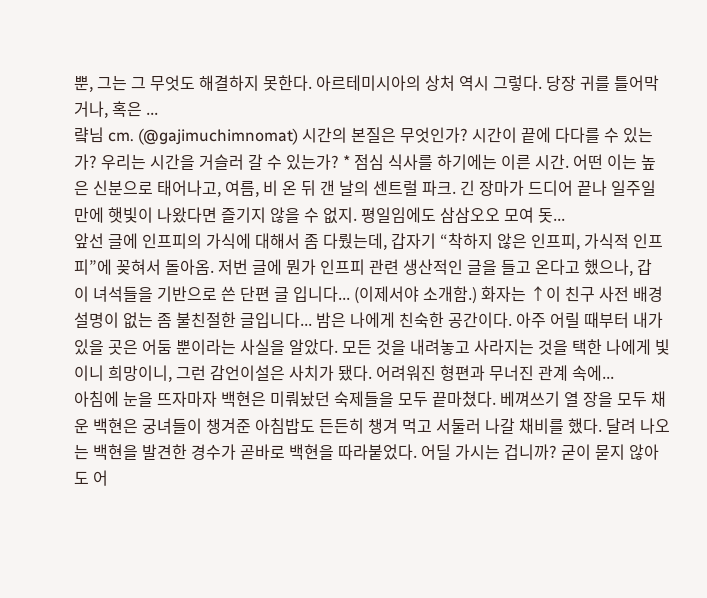뿐, 그는 그 무엇도 해결하지 못한다. 아르테미시아의 상처 역시 그렇다. 당장 귀를 틀어막거나, 혹은 ...
럌님 cm. (@gajimuchimnomat) 시간의 본질은 무엇인가? 시간이 끝에 다다를 수 있는가? 우리는 시간을 거슬러 갈 수 있는가? * 점심 식사를 하기에는 이른 시간. 어떤 이는 높은 신분으로 태어나고, 여름, 비 온 뒤 갠 날의 센트럴 파크. 긴 장마가 드디어 끝나 일주일 만에 햇빛이 나왔다면 즐기지 않을 수 없지. 평일임에도 삼삼오오 모여 돗...
앞선 글에 인프피의 가식에 대해서 좀 다뤘는데, 갑자기 “착하지 않은 인프피, 가식적 인프피”에 꽂혀서 돌아옴. 저번 글에 뭔가 인프피 관련 생산적인 글을 들고 온다고 했으나, 갑
이 녀석들을 기반으로 쓴 단편 글 입니다... (이제서야 소개함.) 화자는 ↑이 친구 사전 배경 설명이 없는 좀 불친절한 글입니다... 밤은 나에게 친숙한 공간이다. 아주 어릴 때부터 내가 있을 곳은 어둠 뿐이라는 사실을 알았다. 모든 것을 내려놓고 사라지는 것을 택한 나에게 빛이니 희망이니, 그런 감언이설은 사치가 됐다. 어려워진 형편과 무너진 관계 속에...
아침에 눈을 뜨자마자 백현은 미뤄놨던 숙제들을 모두 끝마쳤다. 베껴쓰기 열 장을 모두 채운 백현은 궁녀들이 챙겨준 아침밥도 든든히 챙겨 먹고 서둘러 나갈 채비를 했다. 달려 나오는 백현을 발견한 경수가 곧바로 백현을 따라붙었다. 어딜 가시는 겁니까? 굳이 묻지 않아도 어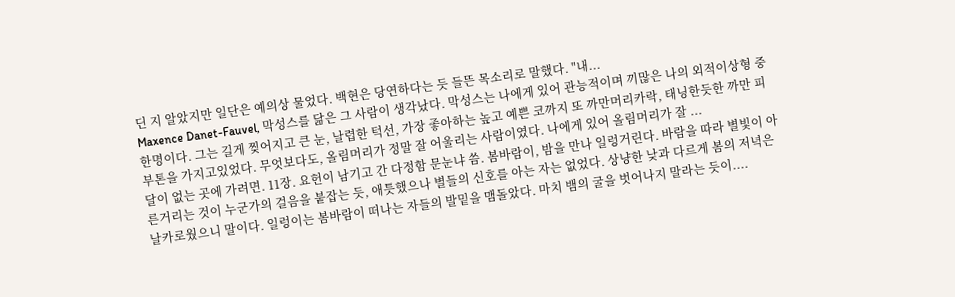딘 지 알았지만 일단은 예의상 물었다. 백현은 당연하다는 듯 들뜬 목소리로 말했다. "내...
Maxence Danet-Fauvel, 막성스를 닮은 그 사람이 생각났다. 막성스는 나에게 있어 관능적이며 끼많은 나의 외적이상형 중 한명이다. 그는 길게 찢어지고 큰 눈, 날렵한 턱선, 가장 좋아하는 높고 예쁜 코까지 또 까만머리카락, 태닝한듯한 까만 피부톤을 가지고있었다. 무엇보다도, 올림머리가 정말 잘 어울리는 사람이였다. 나에게 있어 올림머리가 잘 ...
달이 없는 곳에 가려면. 11장. 요헌이 남기고 간 다정함 문눈냐 씀. 봄바람이, 밤을 만나 일렁거린다. 바람을 따라 별빛이 아른거리는 것이 누군가의 걸음을 붙잡는 듯, 애틋했으나 별들의 신호를 아는 자는 없었다. 상냥한 낮과 다르게 봄의 저녁은 날카로웠으니 말이다. 일렁이는 봄바람이 떠나는 자들의 발밑을 맴돌았다. 마치 뱀의 굴을 벗어나지 말라는 듯이....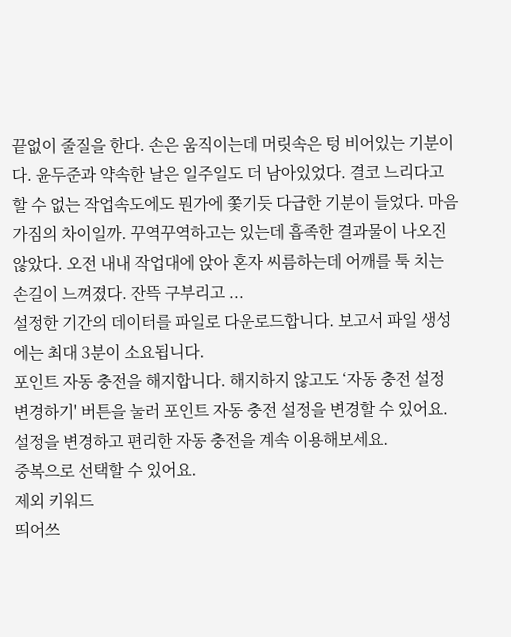끝없이 줄질을 한다. 손은 움직이는데 머릿속은 텅 비어있는 기분이다. 윤두준과 약속한 날은 일주일도 더 남아있었다. 결코 느리다고 할 수 없는 작업속도에도 뭔가에 쫓기듯 다급한 기분이 들었다. 마음가짐의 차이일까. 꾸역꾸역하고는 있는데 흡족한 결과물이 나오진 않았다. 오전 내내 작업대에 앉아 혼자 씨름하는데 어깨를 툭 치는 손길이 느껴졌다. 잔뜩 구부리고 ...
설정한 기간의 데이터를 파일로 다운로드합니다. 보고서 파일 생성에는 최대 3분이 소요됩니다.
포인트 자동 충전을 해지합니다. 해지하지 않고도 ‘자동 충전 설정 변경하기' 버튼을 눌러 포인트 자동 충전 설정을 변경할 수 있어요. 설정을 변경하고 편리한 자동 충전을 계속 이용해보세요.
중복으로 선택할 수 있어요.
제외 키워드
띄어쓰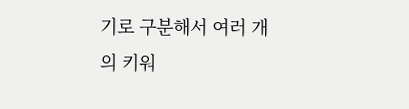기로 구분해서 여러 개의 키워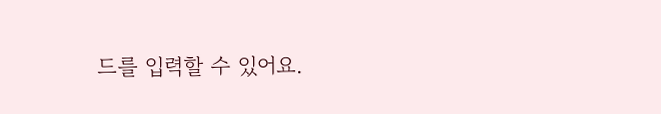드를 입력할 수 있어요.